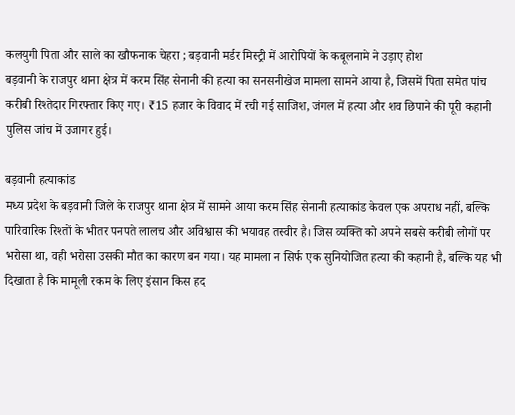कलयुगी पिता और साले का खौफनाक चेहरा ; बड़वानी मर्डर मिस्ट्री में आरोपियों के कबूलनामे ने उड़ाए होश
बड़वानी के राजपुर थाना क्षेत्र में करम सिंह सेनानी की हत्या का सनसनीखेज मामला सामने आया है, जिसमें पिता समेत पांच करीबी रिश्तेदार गिरफ्तार किए गए। ₹15 हजार के विवाद में रची गई साजिश, जंगल में हत्या और शव छिपाने की पूरी कहानी पुलिस जांच में उजागर हुई।

बड़वानी हत्याकांड
मध्य प्रदेश के बड़वानी जिले के राजपुर थाना क्षेत्र में सामने आया करम सिंह सेनानी हत्याकांड केवल एक अपराध नहीं, बल्कि पारिवारिक रिश्तों के भीतर पनपते लालच और अविश्वास की भयावह तस्वीर है। जिस व्यक्ति को अपने सबसे करीबी लोगों पर भरोसा था, वही भरोसा उसकी मौत का कारण बन गया। यह मामला न सिर्फ एक सुनियोजित हत्या की कहानी है, बल्कि यह भी दिखाता है कि मामूली रकम के लिए इंसान किस हद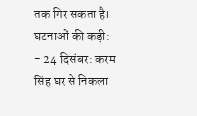तक गिर सकता है।
घटनाओं की कड़ी:
- 24 दिसंबर: करम सिंह घर से निकला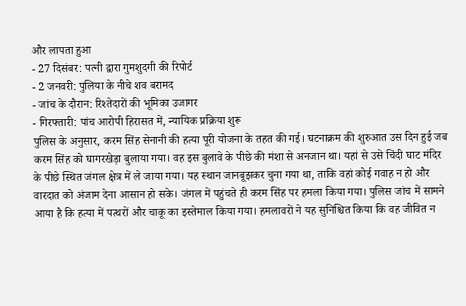और लापता हुआ
- 27 दिसंबर: पत्नी द्वारा गुमशुदगी की रिपोर्ट
- 2 जनवरी: पुलिया के नीचे शव बरामद
- जांच के दौरान: रिश्तेदारों की भूमिका उजागर
- गिरफ्तारी: पांच आरोपी हिरासत में, न्यायिक प्रक्रिया शुरू
पुलिस के अनुसार, करम सिंह सेनानी की हत्या पूरी योजना के तहत की गई। घटनाक्रम की शुरुआत उस दिन हुई जब करम सिंह को घागरखेड़ा बुलाया गया। वह इस बुलावे के पीछे की मंशा से अनजान था। यहां से उसे चिंदी घाट मंदिर के पीछे स्थित जंगल क्षेत्र में ले जाया गया। यह स्थान जानबूझकर चुना गया था, ताकि वहां कोई गवाह न हो और वारदात को अंजाम देना आसान हो सके। जंगल में पहुंचते ही करम सिंह पर हमला किया गया। पुलिस जांच में सामने आया है कि हत्या में पत्थरों और चाकू का इस्तेमाल किया गया। हमलावरों ने यह सुनिश्चित किया कि वह जीवित न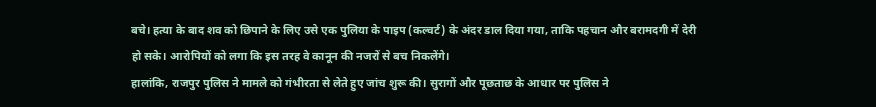बचे। हत्या के बाद शव को छिपाने के लिए उसे एक पुलिया के पाइप (कल्वर्ट) के अंदर डाल दिया गया, ताकि पहचान और बरामदगी में देरी हो सके। आरोपियों को लगा कि इस तरह वे कानून की नजरों से बच निकलेंगे।
हालांकि, राजपुर पुलिस ने मामले को गंभीरता से लेते हुए जांच शुरू की। सुरागों और पूछताछ के आधार पर पुलिस ने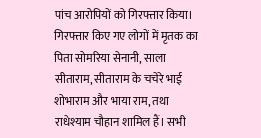पांच आरोपियों को गिरफ्तार किया। गिरफ्तार किए गए लोगों में मृतक का पिता सोमरिया सेनानी, साला सीताराम, सीताराम के चचेरे भाई शोभाराम और भाया राम, तथा राधेश्याम चौहान शामिल हैं। सभी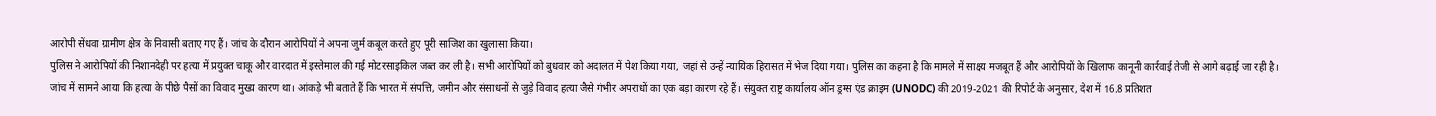आरोपी सेंधवा ग्रामीण क्षेत्र के निवासी बताए गए हैं। जांच के दौरान आरोपियों ने अपना जुर्म कबूल करते हुए पूरी साजिश का खुलासा किया।
पुलिस ने आरोपियों की निशानदेही पर हत्या में प्रयुक्त चाकू और वारदात में इस्तेमाल की गई मोटरसाइकिल जब्त कर ली है। सभी आरोपियों को बुधवार को अदालत में पेश किया गया, जहां से उन्हें न्यायिक हिरासत में भेज दिया गया। पुलिस का कहना है कि मामले में साक्ष्य मजबूत हैं और आरोपियों के खिलाफ कानूनी कार्रवाई तेजी से आगे बढ़ाई जा रही है।
जांच में सामने आया कि हत्या के पीछे पैसों का विवाद मुख्य कारण था। आंकड़े भी बताते हैं कि भारत में संपत्ति, जमीन और संसाधनों से जुड़े विवाद हत्या जैसे गंभीर अपराधों का एक बड़ा कारण रहे हैं। संयुक्त राष्ट्र कार्यालय ऑन ड्रग्स एंड क्राइम (UNODC) की 2019-2021 की रिपोर्ट के अनुसार, देश में 16.8 प्रतिशत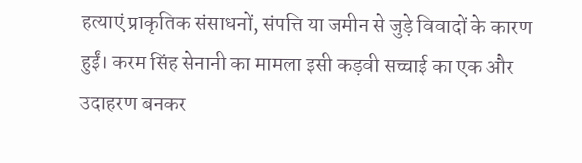हत्याएं प्राकृतिक संसाधनों, संपत्ति या जमीन से जुड़े विवादों के कारण हुईं। करम सिंह सेनानी का मामला इसी कड़वी सच्चाई का एक और उदाहरण बनकर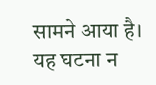सामने आया है।
यह घटना न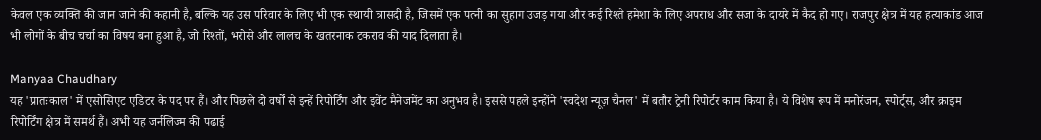केवल एक व्यक्ति की जान जाने की कहानी है, बल्कि यह उस परिवार के लिए भी एक स्थायी त्रासदी है, जिसमें एक पत्नी का सुहाग उजड़ गया और कई रिश्ते हमेशा के लिए अपराध और सजा के दायरे में कैद हो गए। राजपुर क्षेत्र में यह हत्याकांड आज भी लोगों के बीच चर्चा का विषय बना हुआ है, जो रिश्तों, भरोसे और लालच के खतरनाक टकराव की याद दिलाता है।

Manyaa Chaudhary
यह 'प्रातःकाल' में एसोसिएट एडिटर के पद पर हैं। और पिछले दो वर्षों से इन्हें रिपोर्टिंग और इवेंट मैनेजमेंट का अनुभव है। इससे पहले इन्होंने 'स्वदेश न्यूज़ चैनल' में बतौर ट्रेनी रिपोर्टर काम किया है। ये विशेष रूप में मनोरंजन, स्पोर्ट्स, और क्राइम रिपोर्टिंग क्षेत्र में समर्थ हैं। अभी यह जर्नलिज्म की पढाई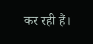कर रही हैं।